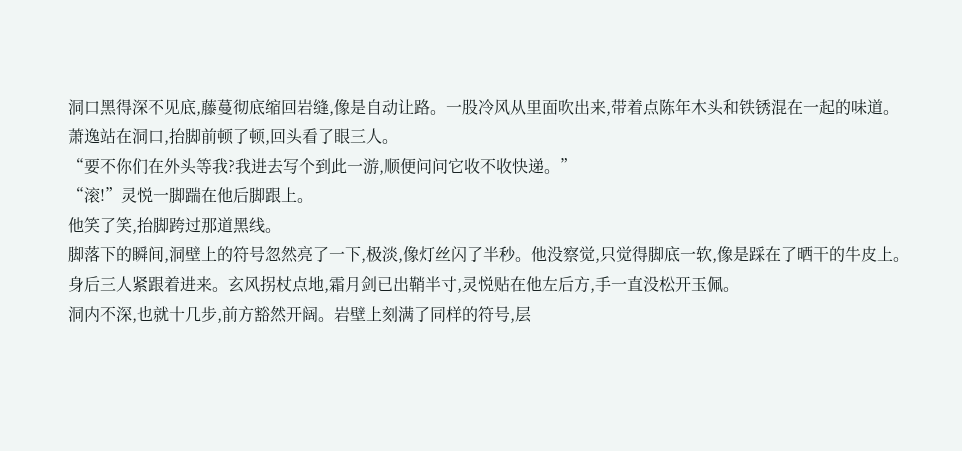洞口黑得深不见底,藤蔓彻底缩回岩缝,像是自动让路。一股冷风从里面吹出来,带着点陈年木头和铁锈混在一起的味道。
萧逸站在洞口,抬脚前顿了顿,回头看了眼三人。
“要不你们在外头等我?我进去写个到此一游,顺便问问它收不收快递。”
“滚!”灵悦一脚踹在他后脚跟上。
他笑了笑,抬脚跨过那道黑线。
脚落下的瞬间,洞壁上的符号忽然亮了一下,极淡,像灯丝闪了半秒。他没察觉,只觉得脚底一软,像是踩在了晒干的牛皮上。
身后三人紧跟着进来。玄风拐杖点地,霜月剑已出鞘半寸,灵悦贴在他左后方,手一直没松开玉佩。
洞内不深,也就十几步,前方豁然开阔。岩壁上刻满了同样的符号,层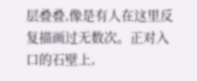层叠叠,像是有人在这里反复描画过无数次。正对入口的石壁上,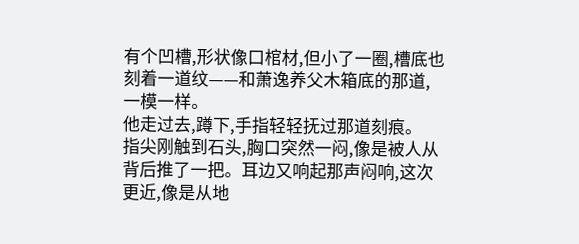有个凹槽,形状像口棺材,但小了一圈,槽底也刻着一道纹——和萧逸养父木箱底的那道,一模一样。
他走过去,蹲下,手指轻轻抚过那道刻痕。
指尖刚触到石头,胸口突然一闷,像是被人从背后推了一把。耳边又响起那声闷响,这次更近,像是从地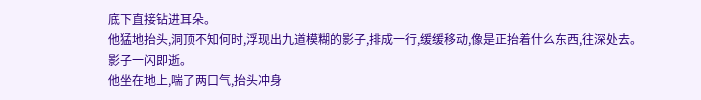底下直接钻进耳朵。
他猛地抬头,洞顶不知何时,浮现出九道模糊的影子,排成一行,缓缓移动,像是正抬着什么东西,往深处去。
影子一闪即逝。
他坐在地上,喘了两口气,抬头冲身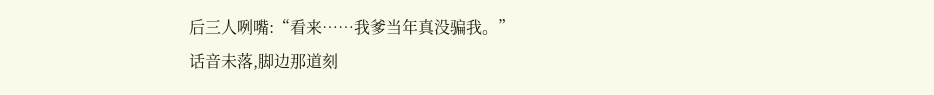后三人咧嘴:“看来……我爹当年真没骗我。”
话音未落,脚边那道刻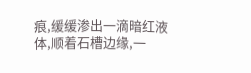痕,缓缓渗出一滴暗红液体,顺着石槽边缘,一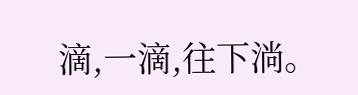滴,一滴,往下淌。